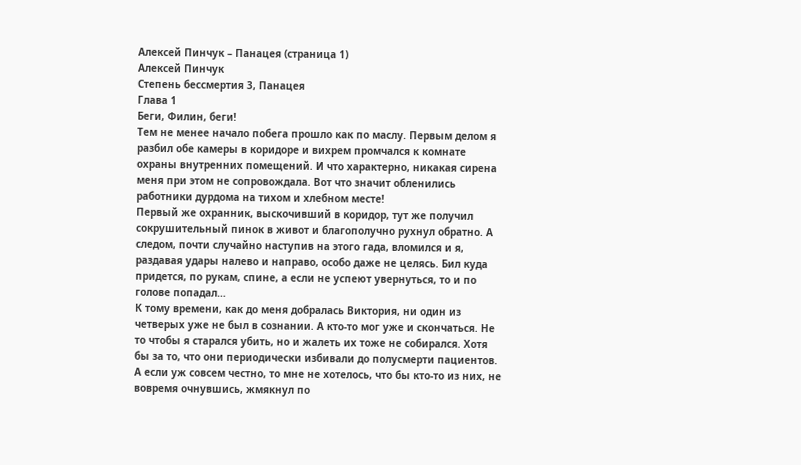Алексей Пинчук – Панацея (страница 1)
Алексей Пинчук
Степень бессмертия 3, Панацея
Глава 1
Беги, Филин, беги!
Тем не менее начало побега прошло как по маслу. Первым делом я разбил обе камеры в коридоре и вихрем промчался к комнате охраны внутренних помещений. И что характерно, никакая сирена меня при этом не сопровождала. Вот что значит обленились работники дурдома на тихом и хлебном месте!
Первый же охранник, выскочивший в коридор, тут же получил сокрушительный пинок в живот и благополучно рухнул обратно. А следом, почти случайно наступив на этого гада, вломился и я, раздавая удары налево и направо, особо даже не целясь. Бил куда придется, по рукам, спине, а если не успеют увернуться, то и по голове попадал…
К тому времени, как до меня добралась Виктория, ни один из четверых уже не был в сознании. А кто-то мог уже и скончаться. Не то чтобы я старался убить, но и жалеть их тоже не собирался. Хотя бы за то, что они периодически избивали до полусмерти пациентов. А если уж совсем честно, то мне не хотелось, что бы кто-то из них, не вовремя очнувшись, жмякнул по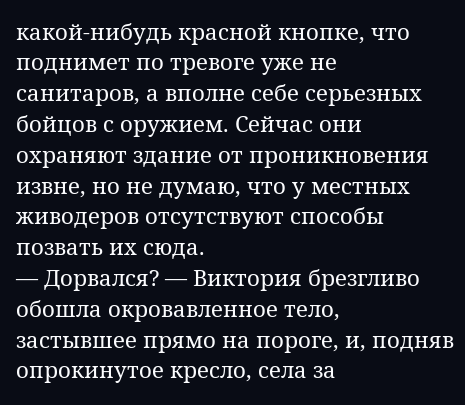какой-нибудь красной кнопке, что поднимет по тревоге уже не санитаров, а вполне себе серьезных бойцов с оружием. Сейчас они охраняют здание от проникновения извне, но не думаю, что у местных живодеров отсутствуют способы позвать их сюда.
— Дорвался? — Виктория брезгливо обошла окровавленное тело, застывшее прямо на пороге, и, подняв опрокинутое кресло, села за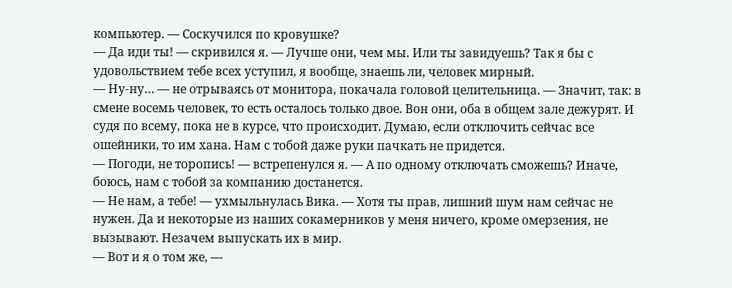компьютер. — Соскучился по кровушке?
— Да иди ты! — скривился я. — Лучше они, чем мы. Или ты завидуешь? Так я бы с удовольствием тебе всех уступил, я вообще, знаешь ли, человек мирный.
— Ну-ну… — не отрываясь от монитора, покачала головой целительница. — Значит, так: в смене восемь человек, то есть осталось только двое. Вон они, оба в общем зале дежурят. И судя по всему, пока не в курсе, что происходит. Думаю, если отключить сейчас все ошейники, то им хана. Нам с тобой даже руки пачкать не придется.
— Погоди, не торопись! — встрепенулся я. — А по одному отключать сможешь? Иначе, боюсь, нам с тобой за компанию достанется.
— Не нам, а тебе! — ухмыльнулась Вика. — Хотя ты прав, лишний шум нам сейчас не нужен. Да и некоторые из наших сокамерников у меня ничего, кроме омерзения, не вызывают. Незачем выпускать их в мир.
— Вот и я о том же, —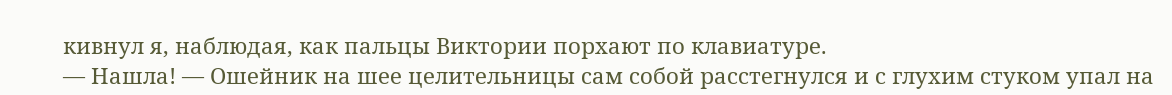кивнул я, наблюдая, как пальцы Виктории порхают по клавиатуре.
— Нашла! — Ошейник на шее целительницы сам собой расстегнулся и с глухим стуком упал на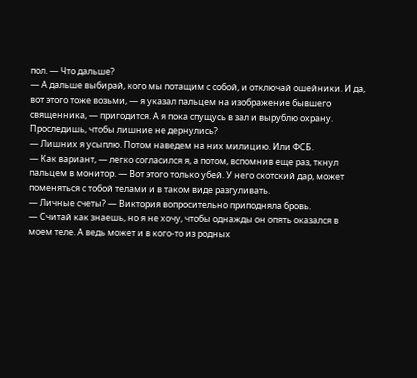пол. — Что дальше?
— А дальше выбирай, кого мы потащим с собой, и отключай ошейники. И да, вот этого тоже возьми, — я указал пальцем на изображение бывшего священника, — пригодится. А я пока спущусь в зал и вырублю охрану. Проследишь, чтобы лишние не дернулись?
— Лишних я усыплю. Потом наведем на них милицию. Или ФСБ.
— Как вариант, — легко согласился я, а потом, вспомнив еще раз, ткнул пальцем в монитор. — Вот этого только убей. У него скотский дар, может поменяться с тобой телами и в таком виде разгуливать.
— Личные счеты? — Виктория вопросительно приподняла бровь.
— Считай как знаешь, но я не хочу, чтобы однажды он опять оказался в моем теле. А ведь может и в кого-то из родных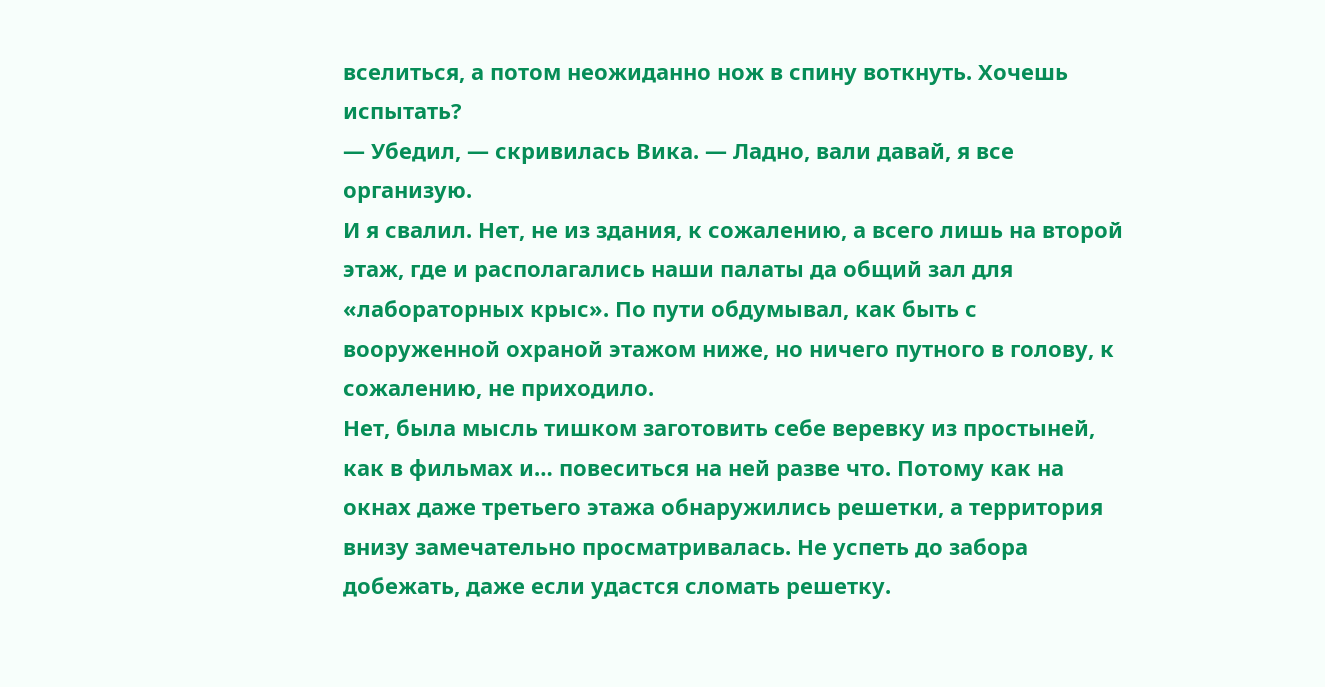вселиться, а потом неожиданно нож в спину воткнуть. Хочешь испытать?
— Убедил, — скривилась Вика. — Ладно, вали давай, я все организую.
И я свалил. Нет, не из здания, к сожалению, а всего лишь на второй этаж, где и располагались наши палаты да общий зал для «лабораторных крыс». По пути обдумывал, как быть с вооруженной охраной этажом ниже, но ничего путного в голову, к сожалению, не приходило.
Нет, была мысль тишком заготовить себе веревку из простыней, как в фильмах и… повеситься на ней разве что. Потому как на окнах даже третьего этажа обнаружились решетки, а территория внизу замечательно просматривалась. Не успеть до забора добежать, даже если удастся сломать решетку.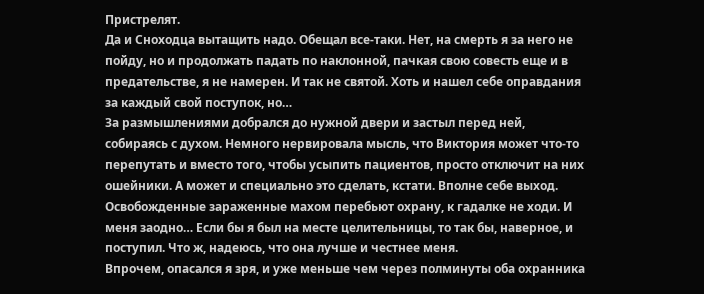Пристрелят.
Да и Сноходца вытащить надо. Обещал все-таки. Нет, на смерть я за него не пойду, но и продолжать падать по наклонной, пачкая свою совесть еще и в предательстве, я не намерен. И так не святой. Хоть и нашел себе оправдания за каждый свой поступок, но…
За размышлениями добрался до нужной двери и застыл перед ней, собираясь с духом. Немного нервировала мысль, что Виктория может что-то перепутать и вместо того, чтобы усыпить пациентов, просто отключит на них ошейники. А может и специально это сделать, кстати. Вполне себе выход. Освобожденные зараженные махом перебьют охрану, к гадалке не ходи. И меня заодно… Если бы я был на месте целительницы, то так бы, наверное, и поступил. Что ж, надеюсь, что она лучше и честнее меня.
Впрочем, опасался я зря, и уже меньше чем через полминуты оба охранника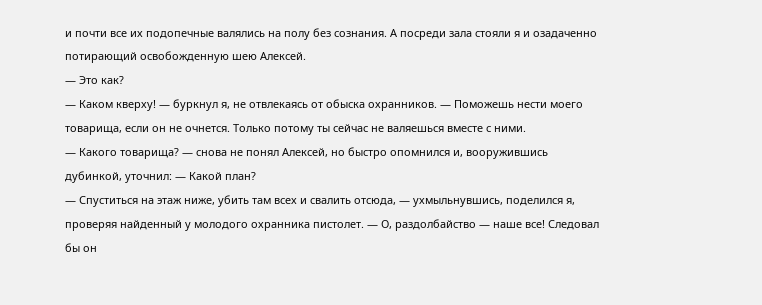и почти все их подопечные валялись на полу без сознания. А посреди зала стояли я и озадаченно потирающий освобожденную шею Алексей.
— Это как?
— Каком кверху! — буркнул я, не отвлекаясь от обыска охранников. — Поможешь нести моего товарища, если он не очнется. Только потому ты сейчас не валяешься вместе с ними.
— Какого товарища? — снова не понял Алексей, но быстро опомнился и, вооружившись дубинкой, уточнил: — Какой план?
— Спуститься на этаж ниже, убить там всех и свалить отсюда, — ухмыльнувшись, поделился я, проверяя найденный у молодого охранника пистолет. — О, раздолбайство — наше все! Следовал бы он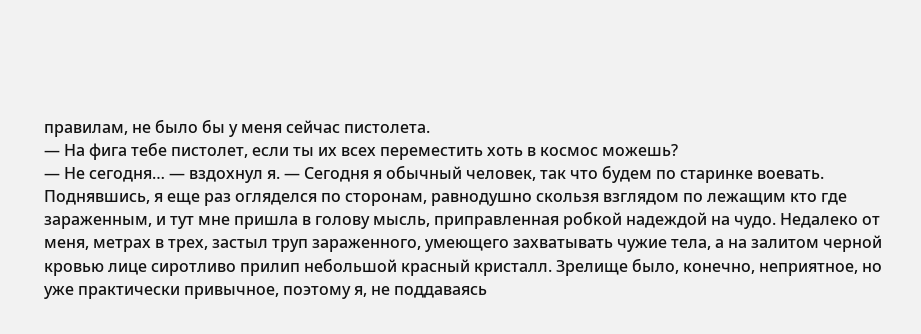правилам, не было бы у меня сейчас пистолета.
— На фига тебе пистолет, если ты их всех переместить хоть в космос можешь?
— Не сегодня… — вздохнул я. — Сегодня я обычный человек, так что будем по старинке воевать.
Поднявшись, я еще раз огляделся по сторонам, равнодушно скользя взглядом по лежащим кто где зараженным, и тут мне пришла в голову мысль, приправленная робкой надеждой на чудо. Недалеко от меня, метрах в трех, застыл труп зараженного, умеющего захватывать чужие тела, а на залитом черной кровью лице сиротливо прилип небольшой красный кристалл. Зрелище было, конечно, неприятное, но уже практически привычное, поэтому я, не поддаваясь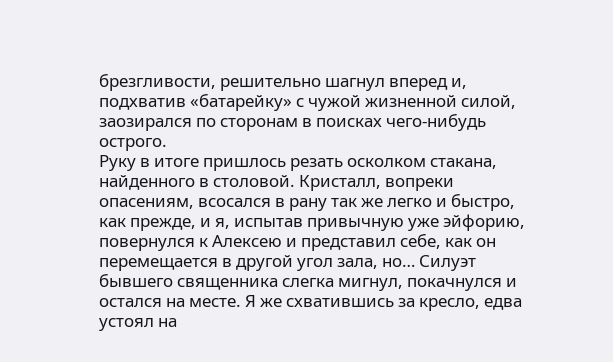брезгливости, решительно шагнул вперед и, подхватив «батарейку» с чужой жизненной силой, заозирался по сторонам в поисках чего-нибудь острого.
Руку в итоге пришлось резать осколком стакана, найденного в столовой. Кристалл, вопреки опасениям, всосался в рану так же легко и быстро, как прежде, и я, испытав привычную уже эйфорию, повернулся к Алексею и представил себе, как он перемещается в другой угол зала, но… Силуэт бывшего священника слегка мигнул, покачнулся и остался на месте. Я же схватившись за кресло, едва устоял на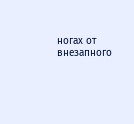ногах от внезапного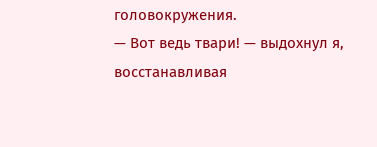головокружения.
— Вот ведь твари! — выдохнул я, восстанавливая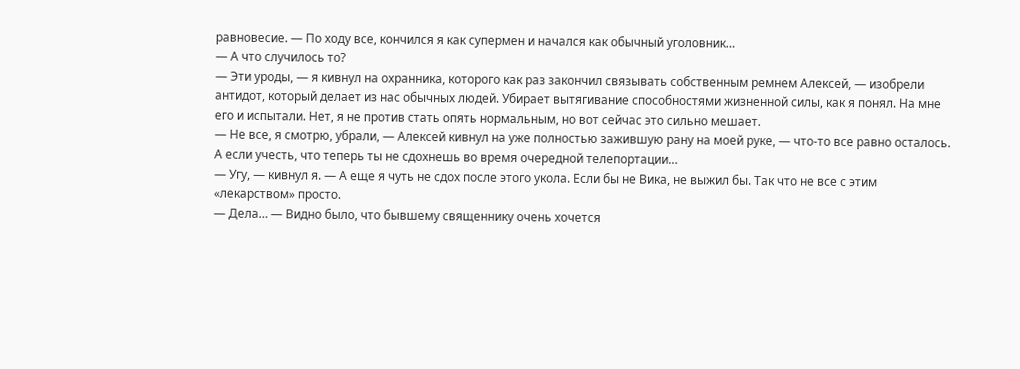равновесие. — По ходу все, кончился я как супермен и начался как обычный уголовник…
— А что случилось то?
— Эти уроды, — я кивнул на охранника, которого как раз закончил связывать собственным ремнем Алексей, — изобрели антидот, который делает из нас обычных людей. Убирает вытягивание способностями жизненной силы, как я понял. На мне его и испытали. Нет, я не против стать опять нормальным, но вот сейчас это сильно мешает.
— Не все, я смотрю, убрали, — Алексей кивнул на уже полностью зажившую рану на моей руке, — что-то все равно осталось. А если учесть, что теперь ты не сдохнешь во время очередной телепортации…
— Угу, — кивнул я. — А еще я чуть не сдох после этого укола. Если бы не Вика, не выжил бы. Так что не все с этим «лекарством» просто.
— Дела… — Видно было, что бывшему священнику очень хочется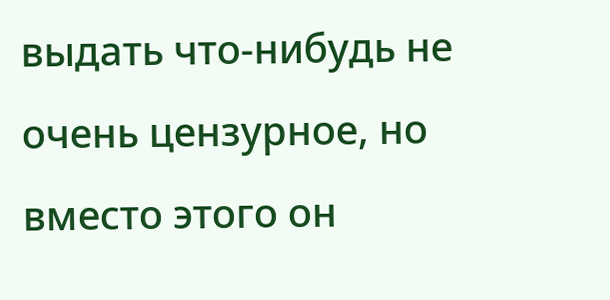выдать что-нибудь не очень цензурное, но вместо этого он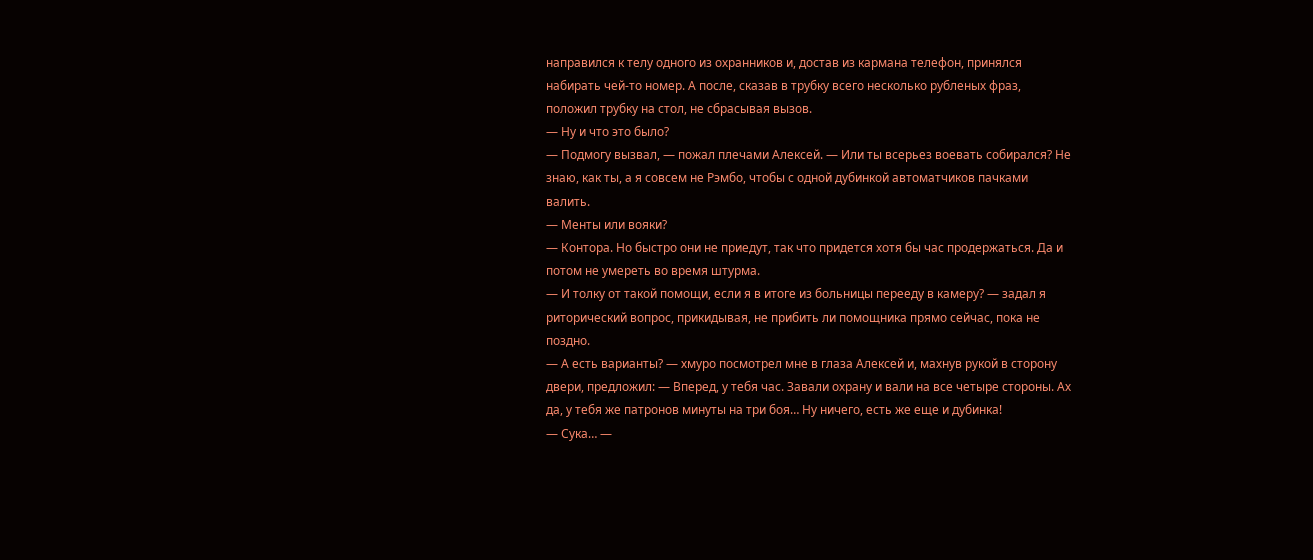направился к телу одного из охранников и, достав из кармана телефон, принялся набирать чей-то номер. А после, сказав в трубку всего несколько рубленых фраз, положил трубку на стол, не сбрасывая вызов.
— Ну и что это было?
— Подмогу вызвал, — пожал плечами Алексей. — Или ты всерьез воевать собирался? Не знаю, как ты, а я совсем не Рэмбо, чтобы с одной дубинкой автоматчиков пачками валить.
— Менты или вояки?
— Контора. Но быстро они не приедут, так что придется хотя бы час продержаться. Да и потом не умереть во время штурма.
— И толку от такой помощи, если я в итоге из больницы перееду в камеру? — задал я риторический вопрос, прикидывая, не прибить ли помощника прямо сейчас, пока не поздно.
— А есть варианты? — хмуро посмотрел мне в глаза Алексей и, махнув рукой в сторону двери, предложил: — Вперед, у тебя час. Завали охрану и вали на все четыре стороны. Ах да, у тебя же патронов минуты на три боя… Ну ничего, есть же еще и дубинка!
— Сука… —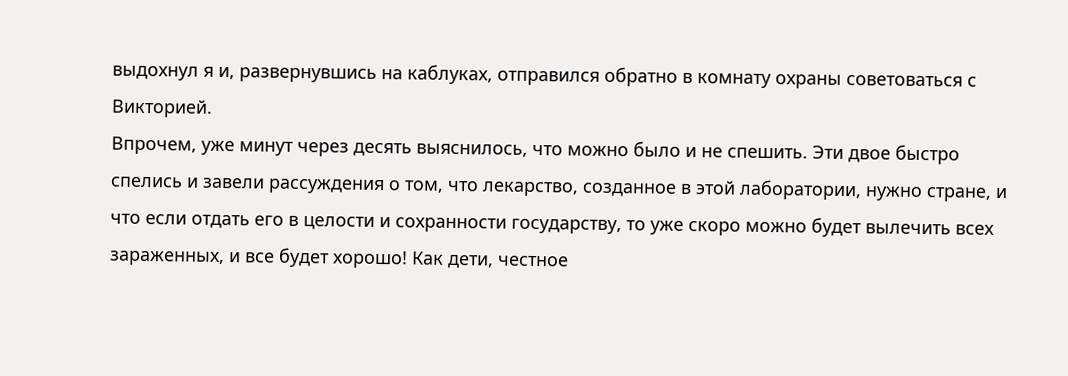выдохнул я и, развернувшись на каблуках, отправился обратно в комнату охраны советоваться с Викторией.
Впрочем, уже минут через десять выяснилось, что можно было и не спешить. Эти двое быстро спелись и завели рассуждения о том, что лекарство, созданное в этой лаборатории, нужно стране, и что если отдать его в целости и сохранности государству, то уже скоро можно будет вылечить всех зараженных, и все будет хорошо! Как дети, честное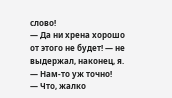слово!
— Да ни хрена хорошо от этого не будет! — не выдержал, наконец, я. — Нам-то уж точно!
— Что, жалко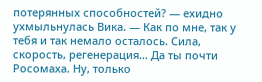потерянных способностей? — ехидно ухмыльнулась Вика. — Как по мне, так у тебя и так немало осталось. Сила, скорость, регенерация… Да ты почти Росомаха. Ну, только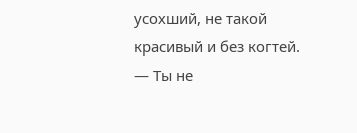усохший, не такой красивый и без когтей.
— Ты не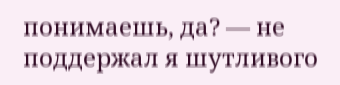понимаешь, да? — не поддержал я шутливого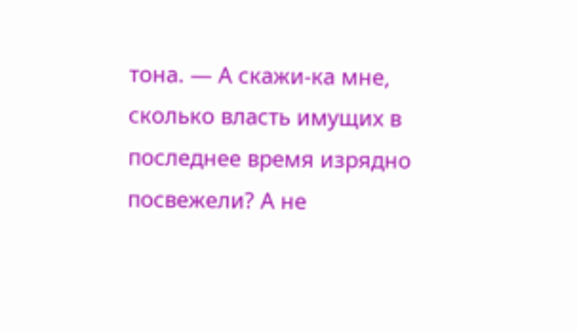тона. — А скажи-ка мне, сколько власть имущих в последнее время изрядно посвежели? А не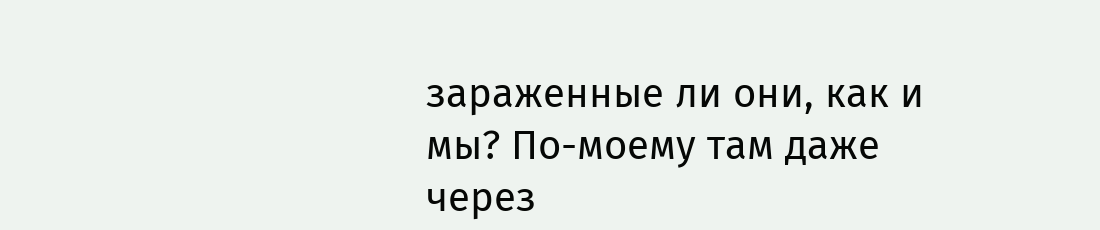зараженные ли они, как и мы? По-моему там даже через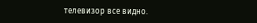телевизор все видно.